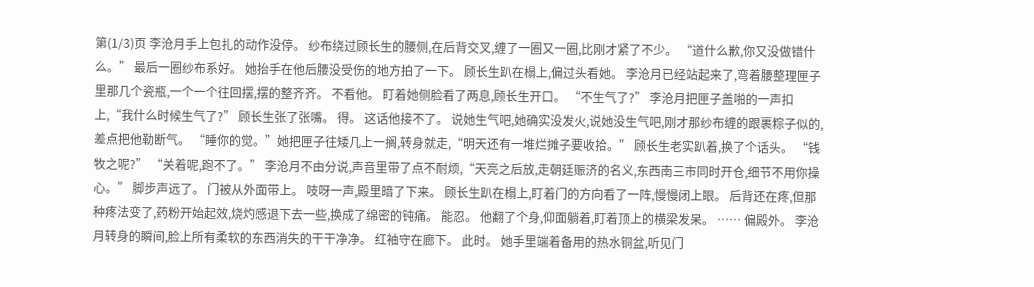第(1/3)页 李沧月手上包扎的动作没停。 纱布绕过顾长生的腰侧,在后背交叉,缠了一圈又一圈,比刚才紧了不少。 “道什么歉,你又没做错什么。” 最后一圈纱布系好。 她抬手在他后腰没受伤的地方拍了一下。 顾长生趴在榻上,偏过头看她。 李沧月已经站起来了,弯着腰整理匣子里那几个瓷瓶,一个一个往回摆,摆的整齐齐。 不看他。 盯着她侧脸看了两息,顾长生开口。 “不生气了?” 李沧月把匣子盖啪的一声扣上,“我什么时候生气了?” 顾长生张了张嘴。 得。 这话他接不了。 说她生气吧,她确实没发火,说她没生气吧,刚才那纱布缠的跟裹粽子似的,差点把他勒断气。 “睡你的觉。”她把匣子往矮几上一搁,转身就走,“明天还有一堆烂摊子要收拾。” 顾长生老实趴着,换了个话头。 “钱牧之呢?” “关着呢,跑不了。” 李沧月不由分说,声音里带了点不耐烦,“天亮之后放,走朝廷赈济的名义,东西南三市同时开仓,细节不用你操心。” 脚步声远了。 门被从外面带上。 吱呀一声,殿里暗了下来。 顾长生趴在榻上,盯着门的方向看了一阵,慢慢闭上眼。 后背还在疼,但那种疼法变了,药粉开始起效,烧灼感退下去一些,换成了绵密的钝痛。 能忍。 他翻了个身,仰面躺着,盯着顶上的横梁发呆。 …… 偏殿外。 李沧月转身的瞬间,脸上所有柔软的东西消失的干干净净。 红袖守在廊下。 此时。 她手里端着备用的热水铜盆,听见门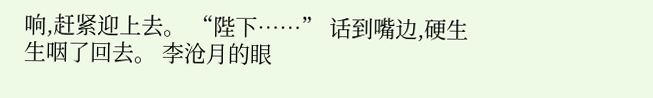响,赶紧迎上去。 “陛下……” 话到嘴边,硬生生咽了回去。 李沧月的眼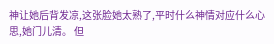神让她后背发凉,这张脸她太熟了,平时什么神情对应什么心思,她门儿清。 但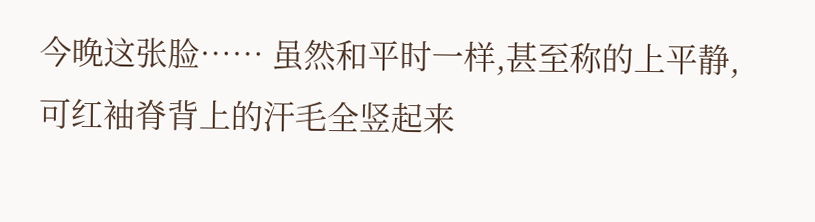今晚这张脸…… 虽然和平时一样,甚至称的上平静,可红袖脊背上的汗毛全竖起来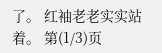了。 红袖老老实实站着。 第(1/3)页